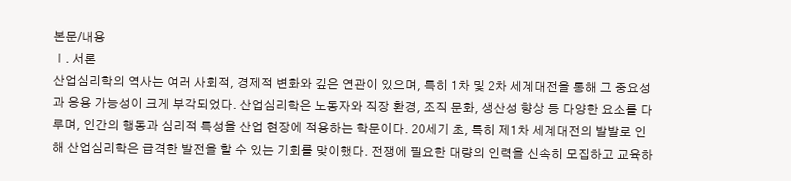본문/내용
Ⅰ. 서론
산업심리학의 역사는 여러 사회적, 경제적 변화와 깊은 연관이 있으며, 특히 1차 및 2차 세계대전을 통해 그 중요성과 응용 가능성이 크게 부각되었다. 산업심리학은 노동자와 직장 환경, 조직 문화, 생산성 향상 등 다양한 요소를 다루며, 인간의 행동과 심리적 특성을 산업 현장에 적용하는 학문이다. 20세기 초, 특히 제1차 세계대전의 발발로 인해 산업심리학은 급격한 발전을 할 수 있는 기회를 맞이했다. 전쟁에 필요한 대량의 인력을 신속히 모집하고 교육하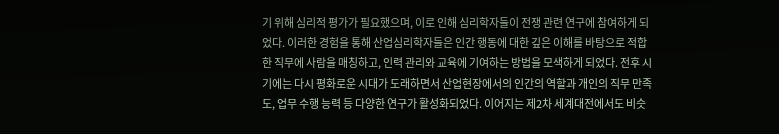기 위해 심리적 평가가 필요했으며, 이로 인해 심리학자들이 전쟁 관련 연구에 참여하게 되었다. 이러한 경험을 통해 산업심리학자들은 인간 행동에 대한 깊은 이해를 바탕으로 적합한 직무에 사람을 매칭하고, 인력 관리와 교육에 기여하는 방법을 모색하게 되었다. 전후 시기에는 다시 평화로운 시대가 도래하면서 산업현장에서의 인간의 역할과 개인의 직무 만족도, 업무 수행 능력 등 다양한 연구가 활성화되었다. 이어지는 제2차 세계대전에서도 비슷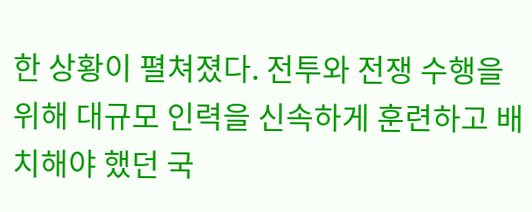한 상황이 펼쳐졌다. 전투와 전쟁 수행을 위해 대규모 인력을 신속하게 훈련하고 배치해야 했던 국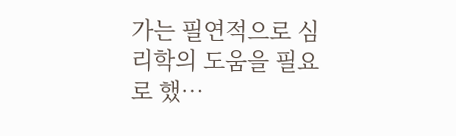가는 필연적으로 심리학의 도움을 필요로 했…